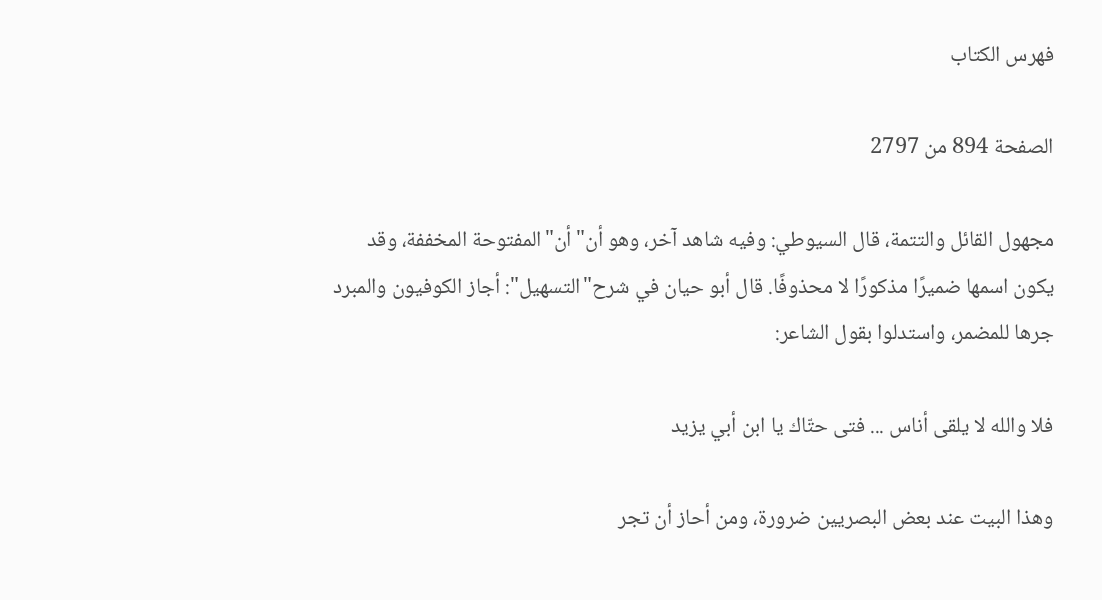فهرس الكتاب

الصفحة 894 من 2797

مجهول القائل والتتمة، قال السيوطي: وفيه شاهد آخر، وهو أن"أن"المفتوحة المخففة، وقد يكون اسمها ضميرًا مذكورًا لا محذوفًا. قال أبو حيان في شرح"التسهيل": أجاز الكوفيون والمبرد جرها للمضمر، واستدلوا بقول الشاعر:

فلا والله لا يلقى أناس ... فتى حتّاك يا ابن أبي يزيد

وهذا البيت عند بعض البصريين ضرورة، ومن أحاز أن تجر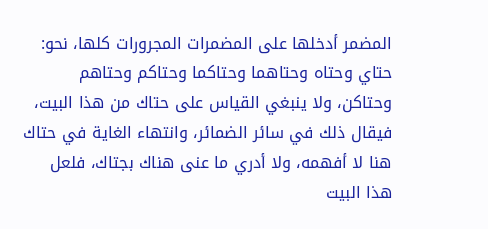المضمر أدخلها على المضمرات المجرورات كلها، نحو: حتاي وحتاه وحتاهما وحتاكما وحتاكم وحتاهم وحتاكن، ولا ينبغي القياس على حتاك من هذا البيت، فيقال ذلك في سائر الضمائر، وانتهاء الغاية في حتاك هنا لا أفهمه، ولا أدري ما عنى هناك بجتاك، فلعل هذا البيت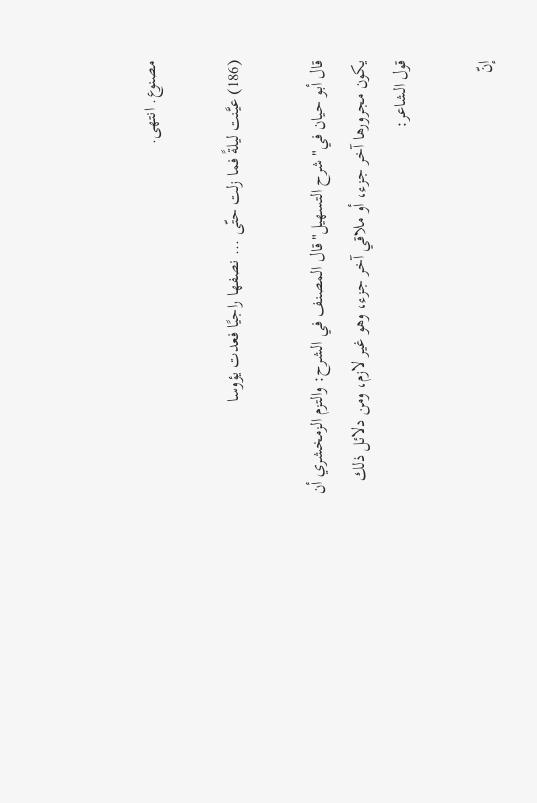مصنوع. انتهى.

(186) عيَّنت ليلةً فما زلت حتّى ... نصفها راجيًا فعدت يؤوسا

قال أبو حيان في"شرح التسهيل"قال المصنف في الشرح: والتزم الزمخشري أن يكون مجرورها آخر جزء، أو ملاقي آخر جزء، وهو غير لازم، ومن دلائل ذلك قول الشاعر:

إنّ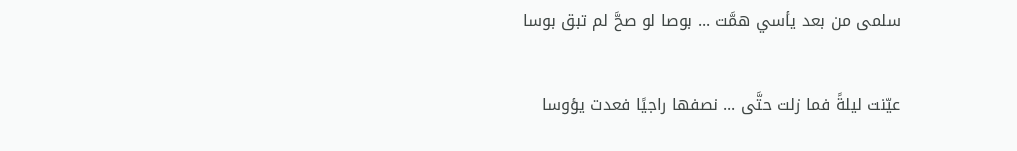سلمى من بعد يأسي همَّت ... بوصا لو صحَّ لم تبق بوسا

عيّنت ليلةً فما زلت حتَّى ... نصفها راجيًا فعدت يؤوسا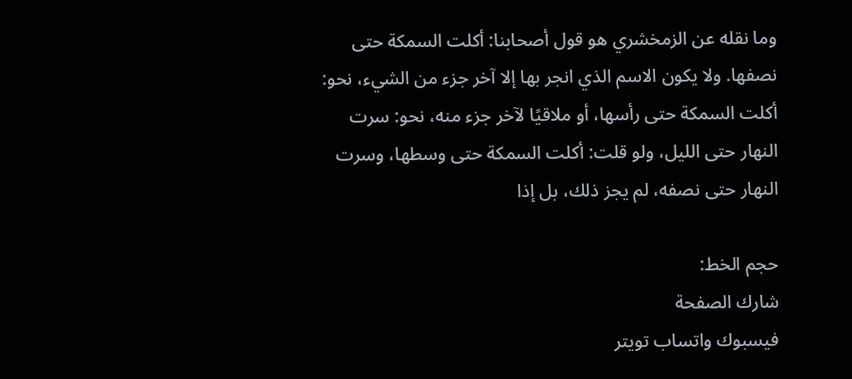وما نقله عن الزمخشري هو قول أصحابنا: أكلت السمكة حتى نصفها. ولا يكون الاسم الذي انجر بها إلا آخر جزء من الشيء، نحو: أكلت السمكة حتى رأسها، أو ملاقيًا لآخر جزء منه، نحو: سرت النهار حتى الليل، ولو قلت: أكلت السمكة حتى وسطها، وسرت النهار حتى نصفه، لم يجز ذلك، بل إذا

حجم الخط:
شارك الصفحة
فيسبوك واتساب تويتر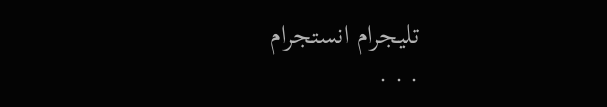تليجرام انستجرام
. . .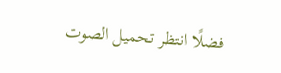فضلًا انتظر تحميل الصوت